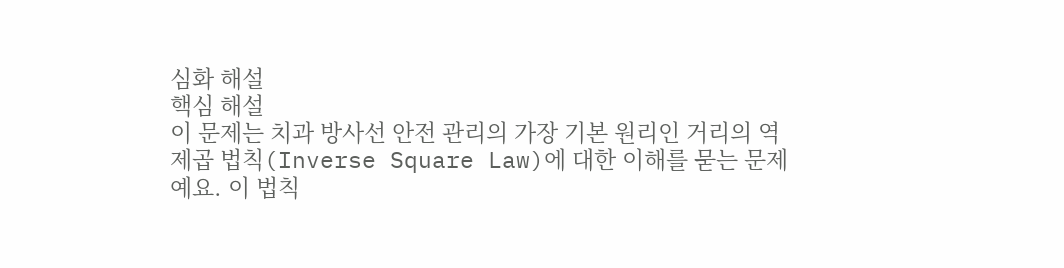심화 해설
핵심 해설
이 문제는 치과 방사선 안전 관리의 가장 기본 원리인 거리의 역제곱 법칙(Inverse Square Law)에 대한 이해를 묻는 문제예요. 이 법칙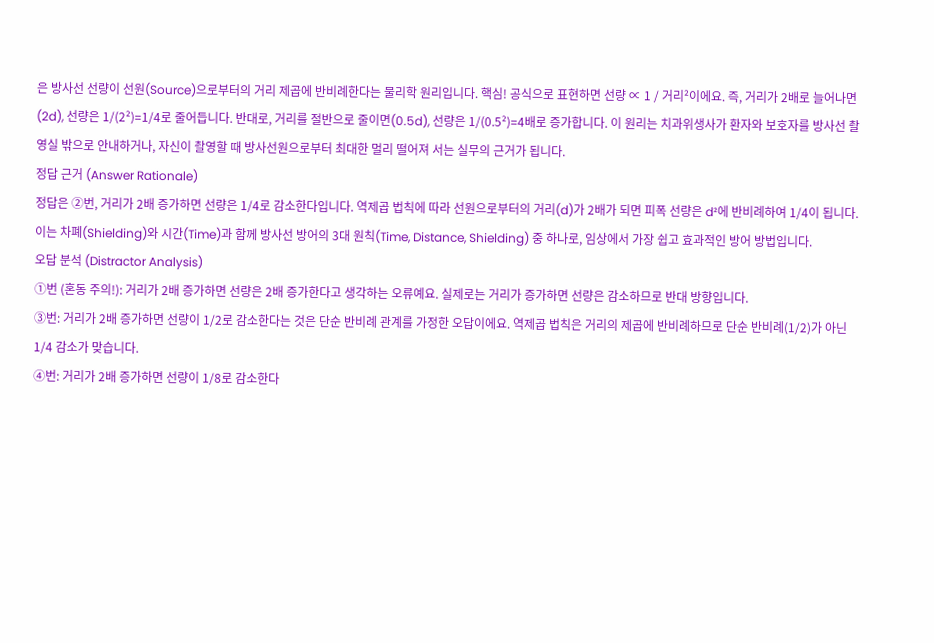은 방사선 선량이 선원(Source)으로부터의 거리 제곱에 반비례한다는 물리학 원리입니다. 핵심! 공식으로 표현하면 선량 ∝ 1 / 거리²이에요. 즉, 거리가 2배로 늘어나면(2d), 선량은 1/(2²)=1/4로 줄어듭니다. 반대로, 거리를 절반으로 줄이면(0.5d), 선량은 1/(0.5²)=4배로 증가합니다. 이 원리는 치과위생사가 환자와 보호자를 방사선 촬영실 밖으로 안내하거나, 자신이 촬영할 때 방사선원으로부터 최대한 멀리 떨어져 서는 실무의 근거가 됩니다.
정답 근거 (Answer Rationale)
정답은 ②번, 거리가 2배 증가하면 선량은 1/4로 감소한다입니다. 역제곱 법칙에 따라 선원으로부터의 거리(d)가 2배가 되면 피폭 선량은 d²에 반비례하여 1/4이 됩니다. 이는 차폐(Shielding)와 시간(Time)과 함께 방사선 방어의 3대 원칙(Time, Distance, Shielding) 중 하나로, 임상에서 가장 쉽고 효과적인 방어 방법입니다.
오답 분석 (Distractor Analysis)
①번 (혼동 주의!): 거리가 2배 증가하면 선량은 2배 증가한다고 생각하는 오류예요. 실제로는 거리가 증가하면 선량은 감소하므로 반대 방향입니다.
③번: 거리가 2배 증가하면 선량이 1/2로 감소한다는 것은 단순 반비례 관계를 가정한 오답이에요. 역제곱 법칙은 거리의 제곱에 반비례하므로 단순 반비례(1/2)가 아닌 1/4 감소가 맞습니다.
④번: 거리가 2배 증가하면 선량이 1/8로 감소한다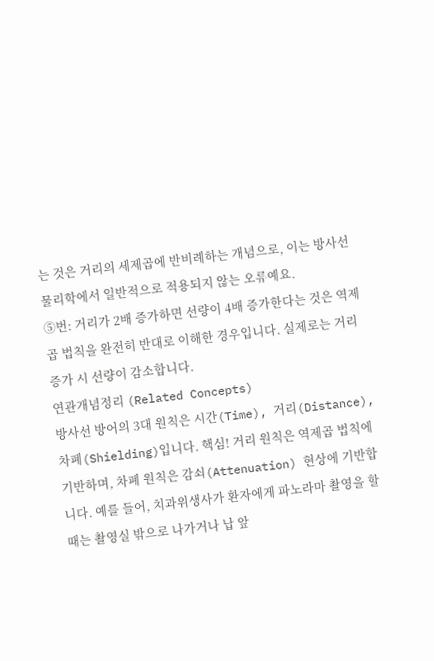는 것은 거리의 세제곱에 반비례하는 개념으로, 이는 방사선 물리학에서 일반적으로 적용되지 않는 오류예요.
⑤번: 거리가 2배 증가하면 선량이 4배 증가한다는 것은 역제곱 법칙을 완전히 반대로 이해한 경우입니다. 실제로는 거리 증가 시 선량이 감소합니다.
연관개념정리 (Related Concepts)
방사선 방어의 3대 원칙은 시간(Time), 거리(Distance), 차폐(Shielding)입니다. 핵심! 거리 원칙은 역제곱 법칙에 기반하며, 차폐 원칙은 감쇠(Attenuation) 현상에 기반합니다. 예를 들어, 치과위생사가 환자에게 파노라마 촬영을 할 때는 촬영실 밖으로 나가거나 납 앞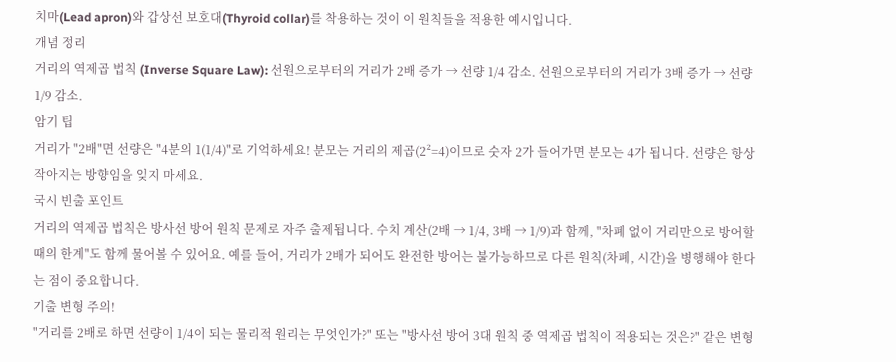치마(Lead apron)와 갑상선 보호대(Thyroid collar)를 착용하는 것이 이 원칙들을 적용한 예시입니다.
개념 정리
거리의 역제곱 법칙 (Inverse Square Law): 선원으로부터의 거리가 2배 증가 → 선량 1/4 감소. 선원으로부터의 거리가 3배 증가 → 선량 1/9 감소.
암기 팁
거리가 "2배"면 선량은 "4분의 1(1/4)"로 기억하세요! 분모는 거리의 제곱(2²=4)이므로 숫자 2가 들어가면 분모는 4가 됩니다. 선량은 항상 작아지는 방향임을 잊지 마세요.
국시 빈출 포인트
거리의 역제곱 법칙은 방사선 방어 원칙 문제로 자주 출제됩니다. 수치 계산(2배 → 1/4, 3배 → 1/9)과 함께, "차폐 없이 거리만으로 방어할 때의 한계"도 함께 물어볼 수 있어요. 예를 들어, 거리가 2배가 되어도 완전한 방어는 불가능하므로 다른 원칙(차폐, 시간)을 병행해야 한다는 점이 중요합니다.
기출 변형 주의!
"거리를 2배로 하면 선량이 1/4이 되는 물리적 원리는 무엇인가?" 또는 "방사선 방어 3대 원칙 중 역제곱 법칙이 적용되는 것은?" 같은 변형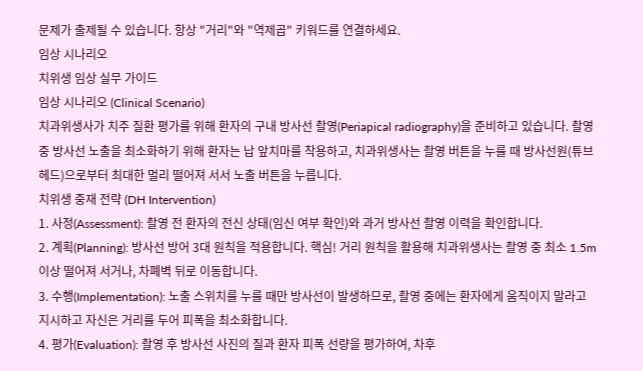문제가 출제될 수 있습니다. 항상 "거리"와 "역제곱" 키워드를 연결하세요.
임상 시나리오
치위생 임상 실무 가이드
임상 시나리오 (Clinical Scenario)
치과위생사가 치주 질환 평가를 위해 환자의 구내 방사선 촬영(Periapical radiography)을 준비하고 있습니다. 촬영 중 방사선 노출을 최소화하기 위해 환자는 납 앞치마를 착용하고, 치과위생사는 촬영 버튼을 누를 때 방사선원(튜브 헤드)으로부터 최대한 멀리 떨어져 서서 노출 버튼을 누릅니다.
치위생 중재 전략 (DH Intervention)
1. 사정(Assessment): 촬영 전 환자의 전신 상태(임신 여부 확인)와 과거 방사선 촬영 이력을 확인합니다.
2. 계획(Planning): 방사선 방어 3대 원칙을 적용합니다. 핵심! 거리 원칙을 활용해 치과위생사는 촬영 중 최소 1.5m 이상 떨어져 서거나, 차폐벽 뒤로 이동합니다.
3. 수행(Implementation): 노출 스위치를 누를 때만 방사선이 발생하므로, 촬영 중에는 환자에게 움직이지 말라고 지시하고 자신은 거리를 두어 피폭을 최소화합니다.
4. 평가(Evaluation): 촬영 후 방사선 사진의 질과 환자 피폭 선량을 평가하여, 차후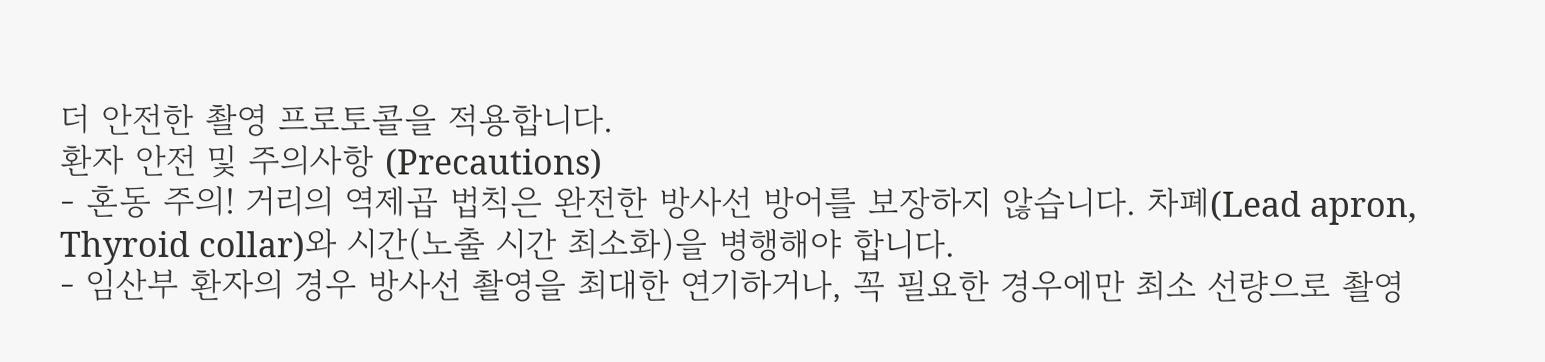더 안전한 촬영 프로토콜을 적용합니다.
환자 안전 및 주의사항 (Precautions)
- 혼동 주의! 거리의 역제곱 법칙은 완전한 방사선 방어를 보장하지 않습니다. 차폐(Lead apron, Thyroid collar)와 시간(노출 시간 최소화)을 병행해야 합니다.
- 임산부 환자의 경우 방사선 촬영을 최대한 연기하거나, 꼭 필요한 경우에만 최소 선량으로 촬영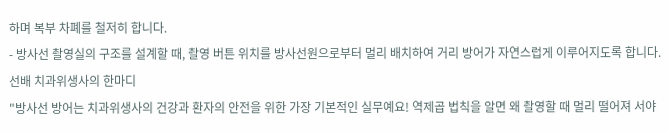하며 복부 차폐를 철저히 합니다.
- 방사선 촬영실의 구조를 설계할 때, 촬영 버튼 위치를 방사선원으로부터 멀리 배치하여 거리 방어가 자연스럽게 이루어지도록 합니다.
선배 치과위생사의 한마디
"방사선 방어는 치과위생사의 건강과 환자의 안전을 위한 가장 기본적인 실무예요! 역제곱 법칙을 알면 왜 촬영할 때 멀리 떨어져 서야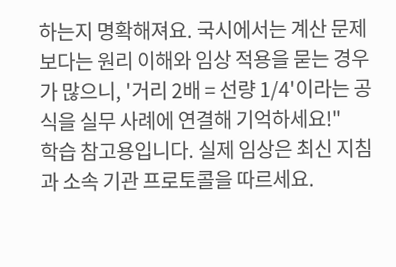하는지 명확해져요. 국시에서는 계산 문제보다는 원리 이해와 임상 적용을 묻는 경우가 많으니, '거리 2배 = 선량 1/4'이라는 공식을 실무 사례에 연결해 기억하세요!"
학습 참고용입니다. 실제 임상은 최신 지침과 소속 기관 프로토콜을 따르세요.